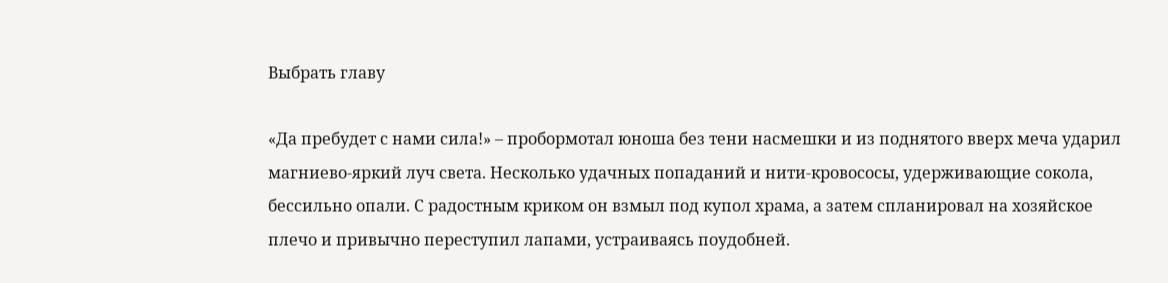Выбрать главу

«Да пребудет с нами сила!» – пробормотал юноша без тени насмешки и из поднятого вверх меча ударил магниево-яркий луч света. Несколько удачных попаданий и нити-кровососы, удерживающие сокола, бессильно опали. С радостным криком он взмыл под купол храма, а затем спланировал на хозяйское плечо и привычно переступил лапами, устраиваясь поудобней.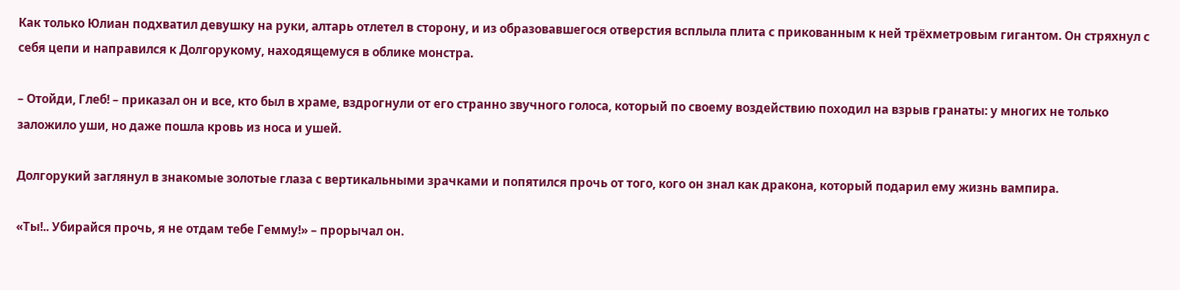Как только Юлиан подхватил девушку на руки, алтарь отлетел в сторону, и из образовавшегося отверстия всплыла плита с прикованным к ней трёхметровым гигантом. Он стряхнул с себя цепи и направился к Долгорукому, находящемуся в облике монстра.

– Отойди, Глеб! – приказал он и все, кто был в храме, вздрогнули от его странно звучного голоса, который по своему воздействию походил на взрыв гранаты: у многих не только заложило уши, но даже пошла кровь из носа и ушей.

Долгорукий заглянул в знакомые золотые глаза с вертикальными зрачками и попятился прочь от того, кого он знал как дракона, который подарил ему жизнь вампира.

«Ты!.. Убирайся прочь, я не отдам тебе Гемму!» – прорычал он.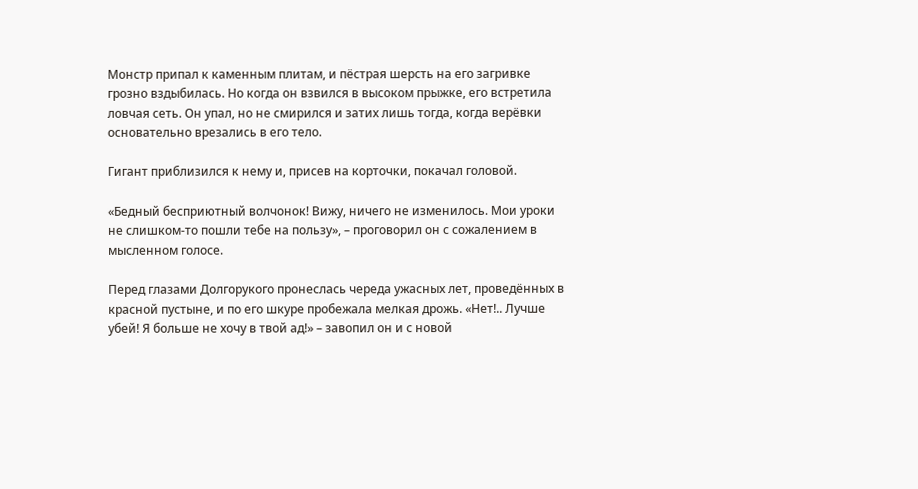Монстр припал к каменным плитам, и пёстрая шерсть на его загривке грозно вздыбилась. Но когда он взвился в высоком прыжке, его встретила ловчая сеть. Он упал, но не смирился и затих лишь тогда, когда верёвки основательно врезались в его тело.

Гигант приблизился к нему и, присев на корточки, покачал головой.

«Бедный бесприютный волчонок! Вижу, ничего не изменилось. Мои уроки не слишком-то пошли тебе на пользу», – проговорил он с сожалением в мысленном голосе.

Перед глазами Долгорукого пронеслась череда ужасных лет, проведённых в красной пустыне, и по его шкуре пробежала мелкая дрожь. «Нет!.. Лучше убей! Я больше не хочу в твой ад!» – завопил он и с новой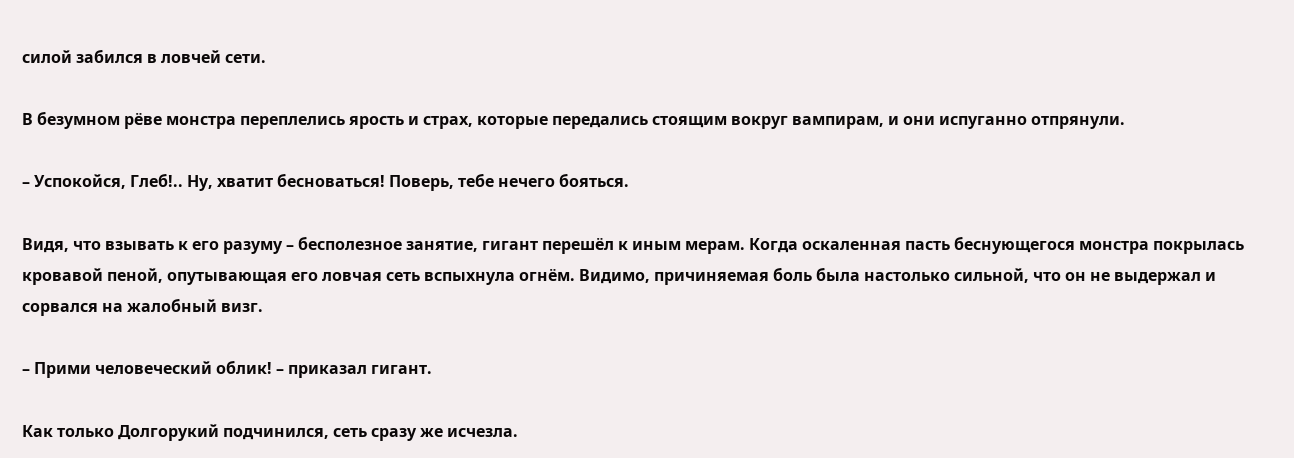силой забился в ловчей сети.

В безумном рёве монстра переплелись ярость и страх, которые передались стоящим вокруг вампирам, и они испуганно отпрянули.

– Успокойся, Глеб!.. Ну, хватит бесноваться! Поверь, тебе нечего бояться.

Видя, что взывать к его разуму – бесполезное занятие, гигант перешёл к иным мерам. Когда оскаленная пасть беснующегося монстра покрылась кровавой пеной, опутывающая его ловчая сеть вспыхнула огнём. Видимо, причиняемая боль была настолько сильной, что он не выдержал и сорвался на жалобный визг.

– Прими человеческий облик! – приказал гигант.

Как только Долгорукий подчинился, сеть сразу же исчезла.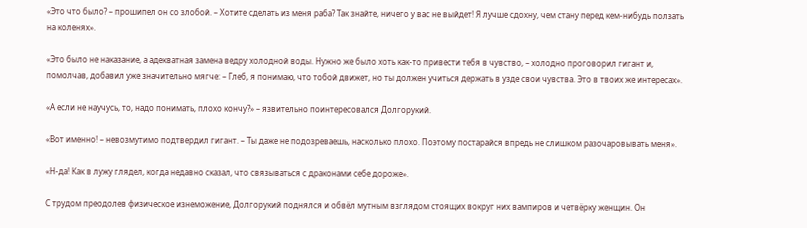«Это что было? – прошипел он со злобой. – Хотите сделать из меня раба? Так знайте, ничего у вас не выйдет! Я лучше сдохну, чем стану перед кем-нибудь ползать на коленях».

«Это было не наказание, а адекватная замена ведру холодной воды. Нужно же было хоть как-то привести тебя в чувство, – холодно проговорил гигант и, помолчав, добавил уже значительно мягче: – Глеб, я понимаю, что тобой движет, но ты должен учиться держать в узде свои чувства. Это в твоих же интересах».

«А если не научусь, то, надо понимать, плохо кончу?» – язвительно поинтересовался Долгорукий.

«Вот именно! – невозмутимо подтвердил гигант. – Ты даже не подозреваешь, насколько плохо. Поэтому постарайся впредь не слишком разочаровывать меня».

«Н-да! Как в лужу глядел, когда недавно сказал, что связываться с драконами себе дороже».

С трудом преодолев физическое изнеможение, Долгорукий поднялся и обвёл мутным взглядом стоящих вокруг них вампиров и четвёрку женщин. Он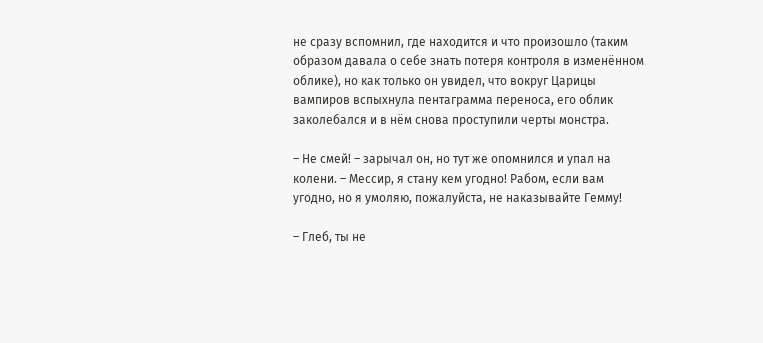не сразу вспомнил, где находится и что произошло (таким образом давала о себе знать потеря контроля в изменённом облике), но как только он увидел, что вокруг Царицы вампиров вспыхнула пентаграмма переноса, его облик заколебался и в нём снова проступили черты монстра.

– Не смей! – зарычал он, но тут же опомнился и упал на колени. – Мессир, я стану кем угодно! Рабом, если вам угодно, но я умоляю, пожалуйста, не наказывайте Гемму!

– Глеб, ты не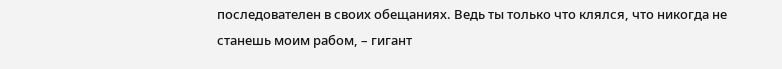последователен в своих обещаниях. Ведь ты только что клялся, что никогда не станешь моим рабом, – гигант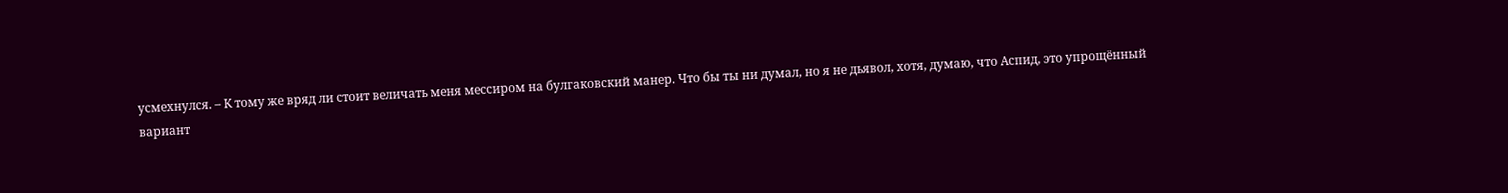усмехнулся. – К тому же вряд ли стоит величать меня мессиром на булгаковский манер. Что бы ты ни думал, но я не дьявол, хотя, думаю, что Аспид, это упрощённый вариант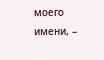моего имени, –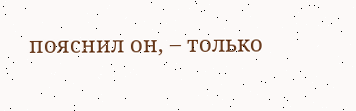пояснил он, – только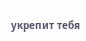укрепит тебя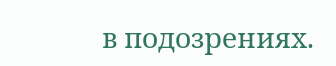в подозрениях.